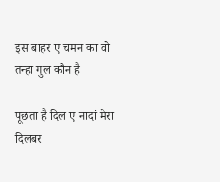इस बाहर ए चमन का वो तन्हा गुल कौन है

पूछता है दिल ए नादां मेरा दिलबर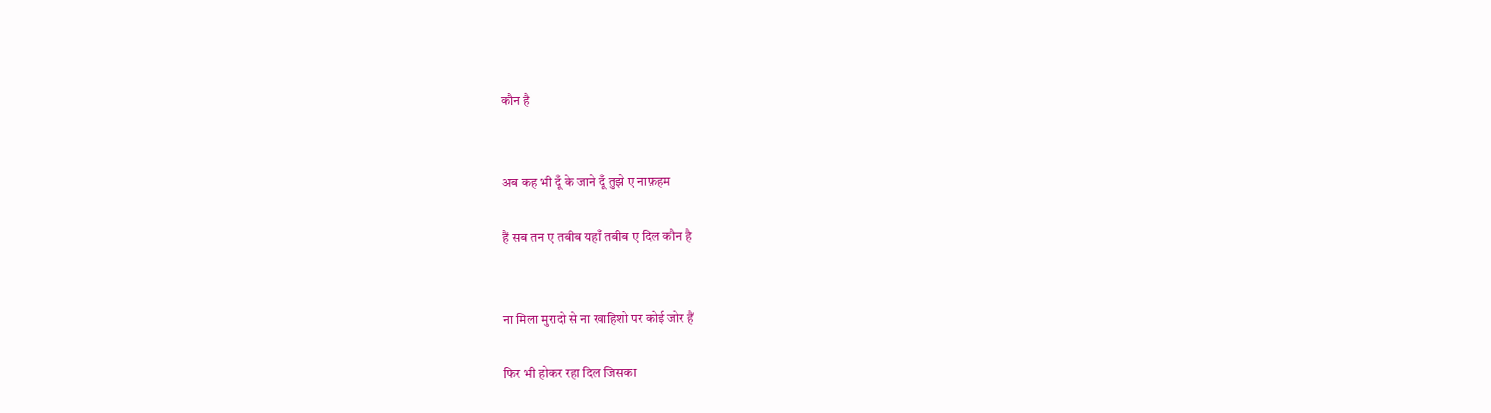कौन है


अब कह भी दूँ के जाने दूँ तुझे ए नाफ़हम

हैं सब तन ए तबीब यहाँ तबीब ए दिल कौन है


ना मिला मुरादो से ना खाहिशो पर कोई जोर हैं

फिर भी होकर रहा दिल जिसका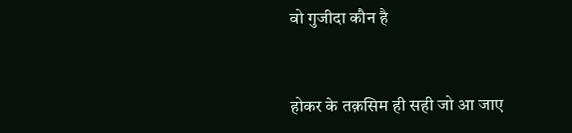वो गुजीदा कौन है


होकर के तक़सिम ही सही जो आ जाए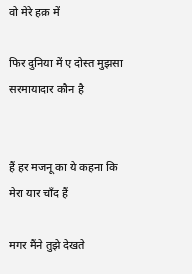वो मेरे हक़ में

फिर दुनिया में ए दोस्त मुझसा सरमायादार कौन है


हैं हर मजनू का ये कहना कि मेरा यार चाँद हैं

मगर मैंने तुझे देखते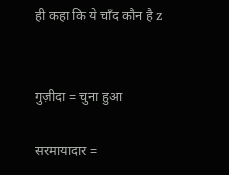ही कहा कि ये चाँद कौन है z


गुज़ीदा = चुना हुआ

सरमायादार =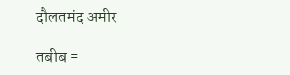दौलतमंद अमीर

तबीब =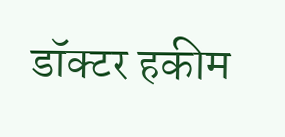डॉक्टर हकीम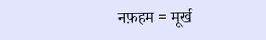नफ़हम = मूर्ख